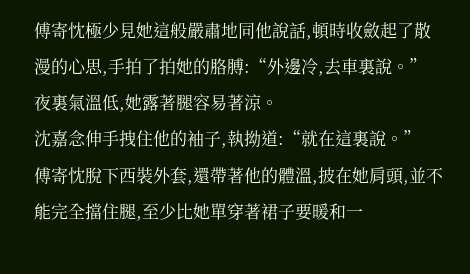傅寄忱極少見她這般嚴肅地同他說話,頓時收斂起了散漫的心思,手拍了拍她的胳膊:“外邊冷,去車裏說。”
夜裏氣溫低,她露著腿容易著涼。
沈嘉念伸手拽住他的袖子,執拗道:“就在這裏說。”
傅寄忱脫下西裝外套,還帶著他的體溫,披在她肩頭,並不能完全擋住腿,至少比她單穿著裙子要暖和一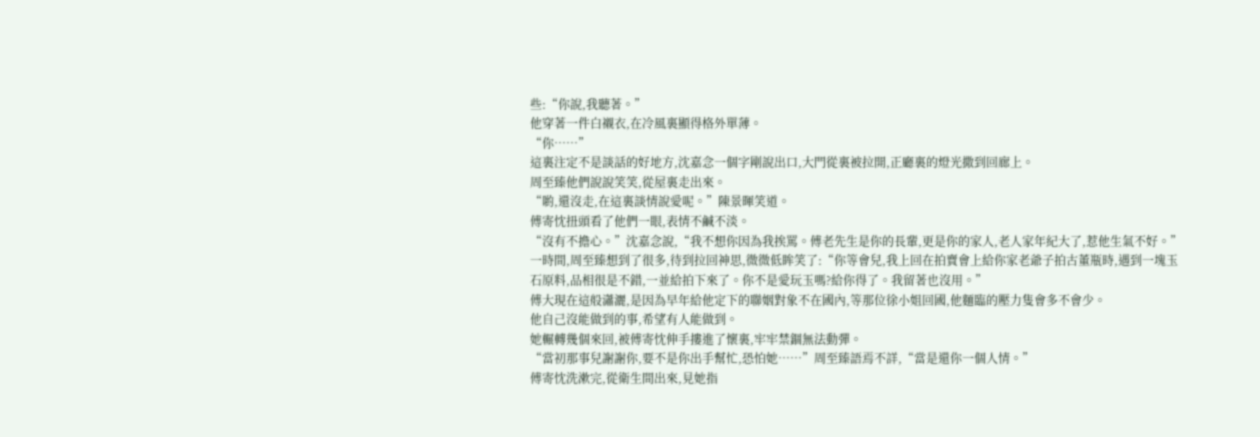些:“你說,我聽著。”
他穿著一件白襯衣,在冷風裏顯得格外單薄。
“你……”
這裏注定不是談話的好地方,沈嘉念一個字剛說出口,大門從裏被拉開,正廳裏的燈光撒到回廊上。
周至臻他們說說笑笑,從屋裏走出來。
“喲,還沒走,在這裏談情說愛呢。”陳景暉笑道。
傅寄忱扭頭看了他們一眼,表情不鹹不淡。
“沒有不擔心。”沈嘉念說,“我不想你因為我挨罵。傅老先生是你的長輩,更是你的家人,老人家年紀大了,惹他生氣不好。”
一時間,周至臻想到了很多,待到拉回神思,微微低眸笑了:“你等會兒,我上回在拍賣會上給你家老爺子拍古董瓶時,遇到一塊玉石原料,品相很是不錯,一並給拍下來了。你不是愛玩玉嗎?給你得了。我留著也沒用。”
傅大現在這般瀟灑,是因為早年給他定下的聯姻對象不在國內,等那位徐小姐回國,他麵臨的壓力隻會多不會少。
他自己沒能做到的事,希望有人能做到。
她輾轉幾個來回,被傅寄忱伸手摟進了懷裏,牢牢禁錮無法動彈。
“當初那事兒謝謝你,要不是你出手幫忙,恐怕她……”周至臻語焉不詳,“當是還你一個人情。”
傅寄忱洗漱完,從衛生間出來,見她指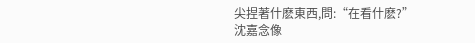尖捏著什麽東西,問:“在看什麽?”
沈嘉念像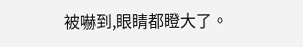被嚇到,眼睛都瞪大了。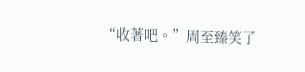“收著吧。”周至臻笑了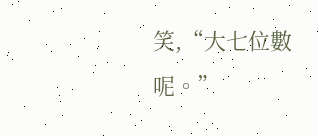笑,“大七位數呢。”